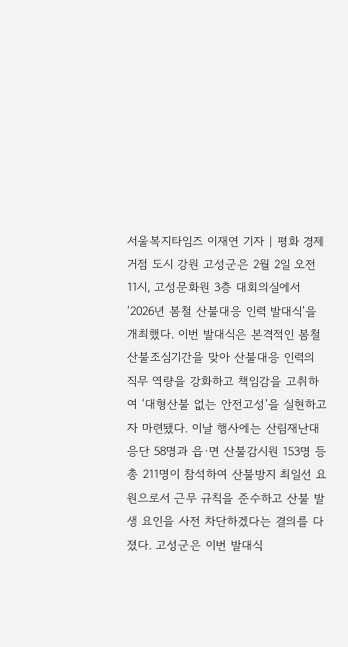서울복지타임즈 이재연 기자 | 평화 경제 거점 도시 강원 고성군은 2월 2일 오전 11시, 고성문화원 3층 대회의실에서 ‘2026년 봄철 산불대응 인력 발대식’을 개최했다. 이번 발대식은 본격적인 봄철 산불조심기간을 맞아 산불대응 인력의 직무 역량을 강화하고 책임감을 고취하여 ‘대형산불 없는 안전고성’을 실현하고자 마련됐다. 이날 행사에는 산림재난대응단 58명과 읍·면 산불감시원 153명 등 총 211명이 참석하여 산불방지 최일선 요원으로서 근무 규칙을 준수하고 산불 발생 요인을 사전 차단하겠다는 결의를 다졌다. 고성군은 이번 발대식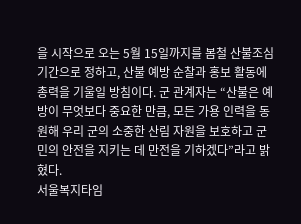을 시작으로 오는 5월 15일까지를 봄철 산불조심기간으로 정하고, 산불 예방 순찰과 홍보 활동에 총력을 기울일 방침이다. 군 관계자는 “산불은 예방이 무엇보다 중요한 만큼, 모든 가용 인력을 동원해 우리 군의 소중한 산림 자원을 보호하고 군민의 안전을 지키는 데 만전을 기하겠다”라고 밝혔다.
서울복지타임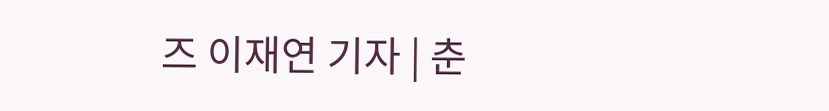즈 이재연 기자 | 춘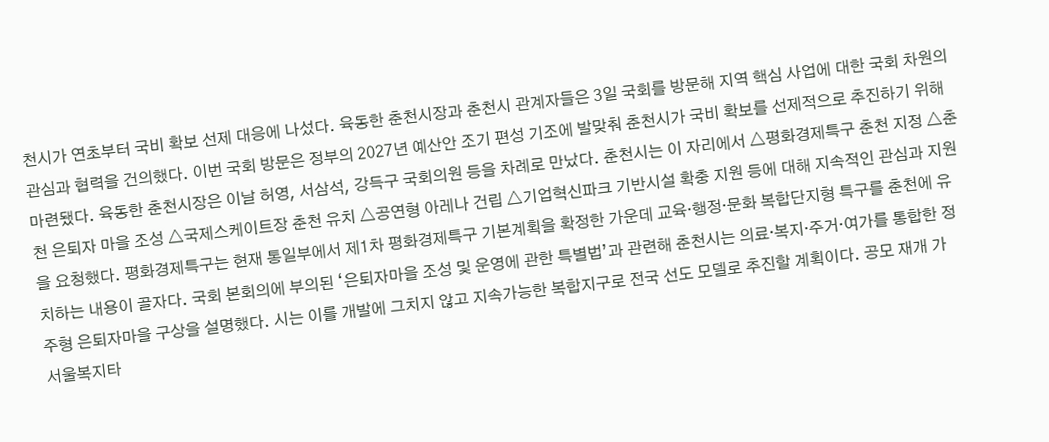천시가 연초부터 국비 확보 선제 대응에 나섰다. 육동한 춘천시장과 춘천시 관계자들은 3일 국회를 방문해 지역 핵심 사업에 대한 국회 차원의 관심과 협력을 건의했다. 이번 국회 방문은 정부의 2027년 예산안 조기 편성 기조에 발맞춰 춘천시가 국비 확보를 선제적으로 추진하기 위해 마련됐다. 육동한 춘천시장은 이날 허영, 서삼석, 강득구 국회의원 등을 차례로 만났다. 춘천시는 이 자리에서 △평화경제특구 춘천 지정 △춘천 은퇴자 마을 조성 △국제스케이트장 춘천 유치 △공연형 아레나 건립 △기업혁신파크 기반시설 확충 지원 등에 대해 지속적인 관심과 지원을 요청했다. 평화경제특구는 현재 통일부에서 제1차 평화경제특구 기본계획을 확정한 가운데 교육‧행정‧문화 복합단지형 특구를 춘천에 유치하는 내용이 골자다. 국회 본회의에 부의된 ‘은퇴자마을 조성 및 운영에 관한 특별법’과 관련해 춘천시는 의료·복지·주거·여가를 통합한 정주형 은퇴자마을 구상을 설명했다. 시는 이를 개발에 그치지 않고 지속가능한 복합지구로 전국 선도 모델로 추진할 계획이다. 공모 재개 가
서울복지타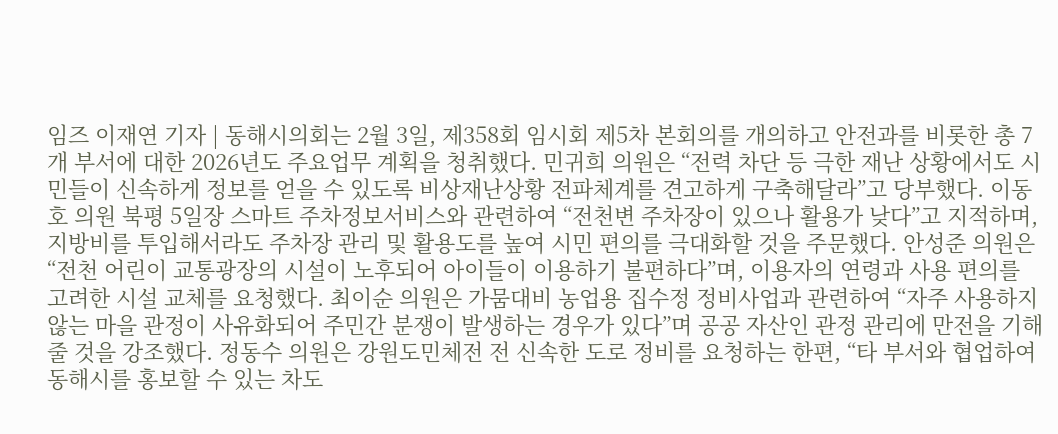임즈 이재연 기자 | 동해시의회는 2월 3일, 제358회 임시회 제5차 본회의를 개의하고 안전과를 비롯한 총 7개 부서에 대한 2026년도 주요업무 계획을 청취했다. 민귀희 의원은 “전력 차단 등 극한 재난 상황에서도 시민들이 신속하게 정보를 얻을 수 있도록 비상재난상황 전파체계를 견고하게 구축해달라”고 당부했다. 이동호 의원 북평 5일장 스마트 주차정보서비스와 관련하여 “전천변 주차장이 있으나 활용가 낮다”고 지적하며, 지방비를 투입해서라도 주차장 관리 및 활용도를 높여 시민 편의를 극대화할 것을 주문했다. 안성준 의원은 “전천 어린이 교통광장의 시설이 노후되어 아이들이 이용하기 불편하다”며, 이용자의 연령과 사용 편의를 고려한 시설 교체를 요청했다. 최이순 의원은 가뭄대비 농업용 집수정 정비사업과 관련하여 “자주 사용하지 않는 마을 관정이 사유화되어 주민간 분쟁이 발생하는 경우가 있다”며 공공 자산인 관정 관리에 만전을 기해줄 것을 강조했다. 정동수 의원은 강원도민체전 전 신속한 도로 정비를 요청하는 한편, “타 부서와 협업하여 동해시를 홍보할 수 있는 차도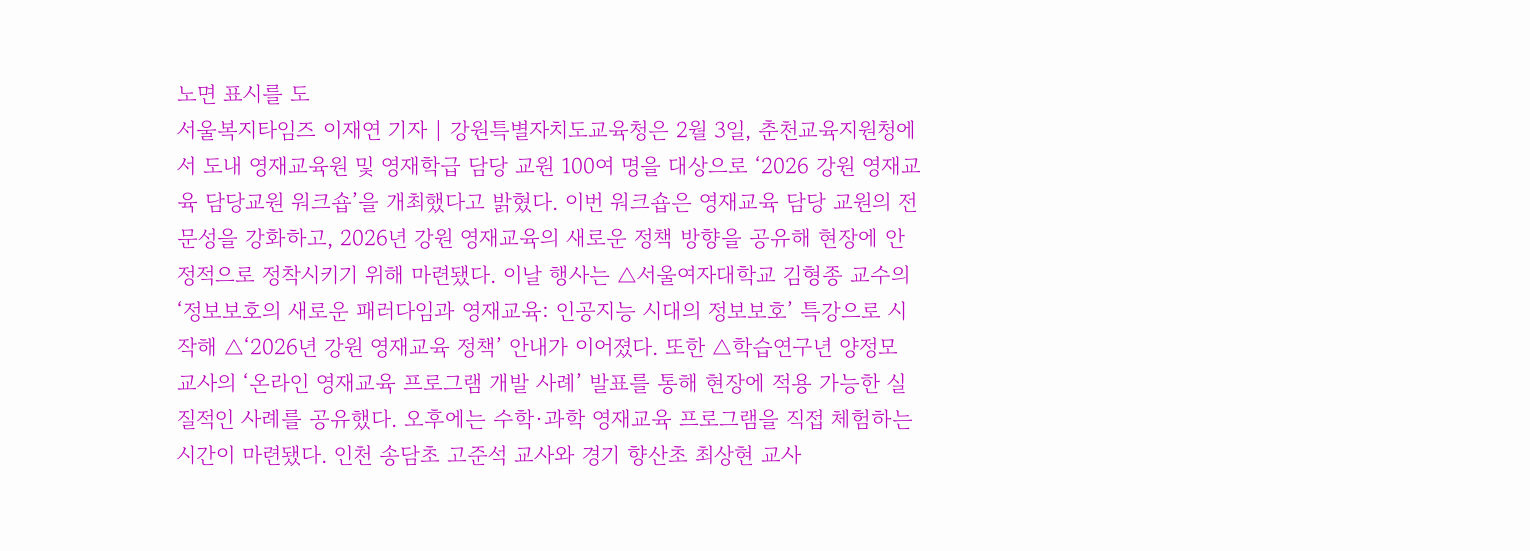노면 표시를 도
서울복지타임즈 이재연 기자 | 강원특별자치도교육청은 2월 3일, 춘천교육지원청에서 도내 영재교육원 및 영재학급 담당 교원 100여 명을 대상으로 ‘2026 강원 영재교육 담당교원 워크숍’을 개최했다고 밝혔다. 이번 워크숍은 영재교육 담당 교원의 전문성을 강화하고, 2026년 강원 영재교육의 새로운 정책 방향을 공유해 현장에 안정적으로 정착시키기 위해 마련됐다. 이날 행사는 △서울여자대학교 김형종 교수의 ‘정보보호의 새로운 패러다임과 영재교육: 인공지능 시대의 정보보호’ 특강으로 시작해 △‘2026년 강원 영재교육 정책’ 안내가 이어졌다. 또한 △학습연구년 양정모 교사의 ‘온라인 영재교육 프로그램 개발 사례’ 발표를 통해 현장에 적용 가능한 실질적인 사례를 공유했다. 오후에는 수학·과학 영재교육 프로그램을 직접 체험하는 시간이 마련됐다. 인천 송담초 고준석 교사와 경기 향산초 최상현 교사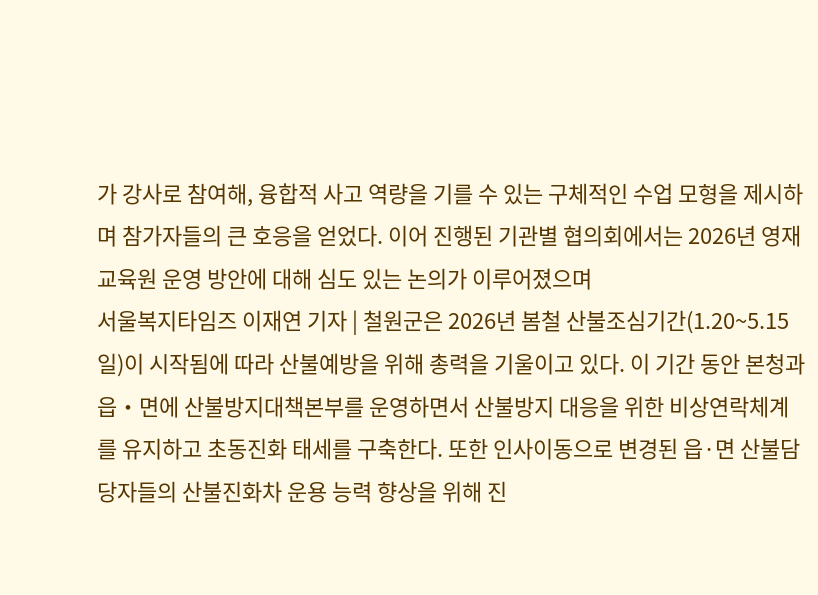가 강사로 참여해, 융합적 사고 역량을 기를 수 있는 구체적인 수업 모형을 제시하며 참가자들의 큰 호응을 얻었다. 이어 진행된 기관별 협의회에서는 2026년 영재교육원 운영 방안에 대해 심도 있는 논의가 이루어졌으며
서울복지타임즈 이재연 기자 | 철원군은 2026년 봄철 산불조심기간(1.20~5.15일)이 시작됨에 따라 산불예방을 위해 총력을 기울이고 있다. 이 기간 동안 본청과 읍・면에 산불방지대책본부를 운영하면서 산불방지 대응을 위한 비상연락체계를 유지하고 초동진화 태세를 구축한다. 또한 인사이동으로 변경된 읍·면 산불담당자들의 산불진화차 운용 능력 향상을 위해 진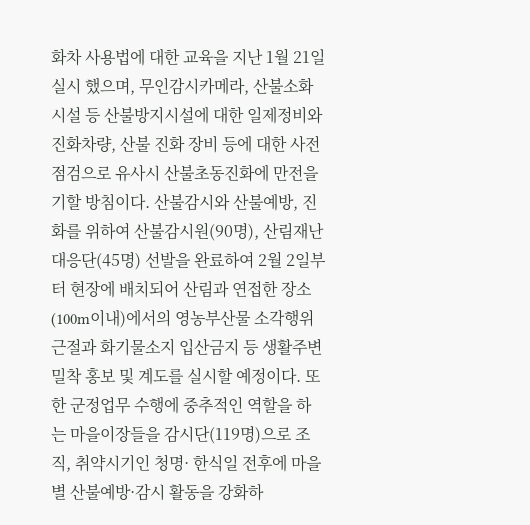화차 사용법에 대한 교육을 지난 1월 21일 실시 했으며, 무인감시카메라, 산불소화시설 등 산불방지시설에 대한 일제정비와 진화차량, 산불 진화 장비 등에 대한 사전 점검으로 유사시 산불초동진화에 만전을 기할 방침이다. 산불감시와 산불예방, 진화를 위하여 산불감시원(90명), 산림재난대응단(45명) 선발을 완료하여 2월 2일부터 현장에 배치되어 산림과 연접한 장소(100m이내)에서의 영농부산물 소각행위 근절과 화기물소지 입산금지 등 생활주변 밀착 홍보 및 계도를 실시할 예정이다. 또한 군정업무 수행에 중추적인 역할을 하는 마을이장들을 감시단(119명)으로 조직, 취약시기인 청명· 한식일 전후에 마을별 산불예방·감시 활동을 강화하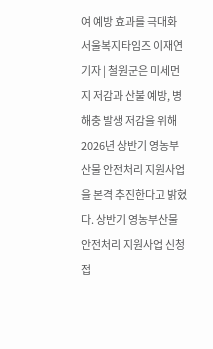여 예방 효과를 극대화
서울복지타임즈 이재연 기자 | 철원군은 미세먼지 저감과 산불 예방, 병해충 발생 저감을 위해 2026년 상반기 영농부산물 안전처리 지원사업을 본격 추진한다고 밝혔다. 상반기 영농부산물 안전처리 지원사업 신청접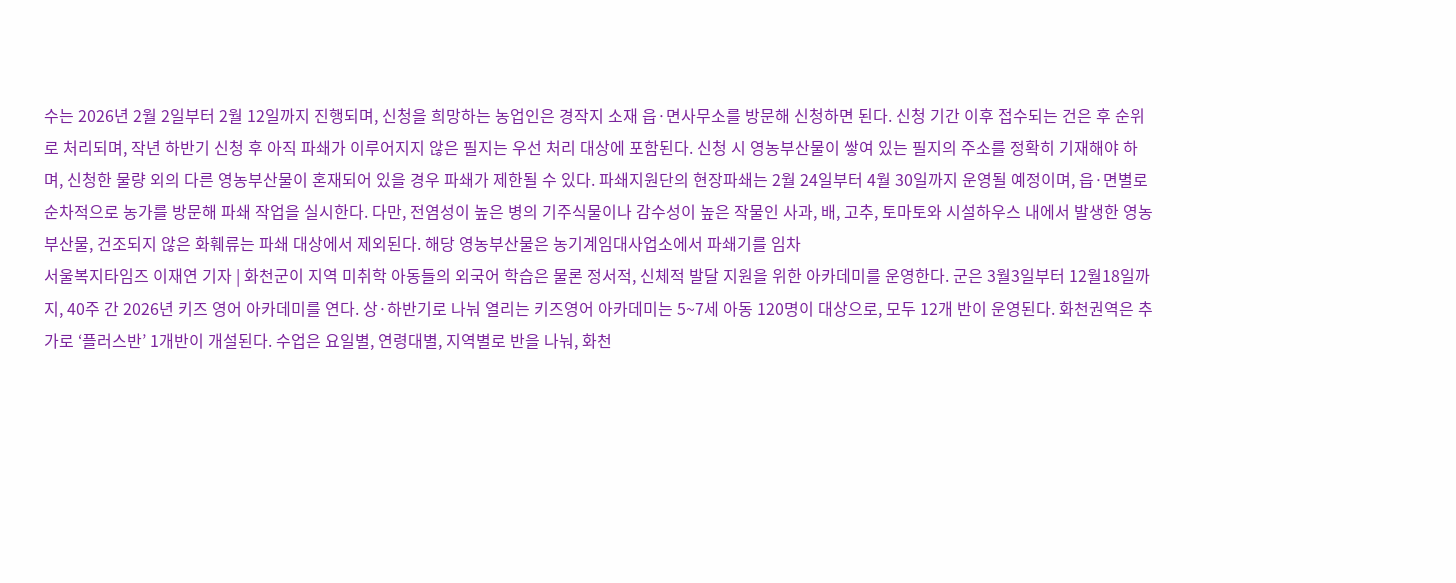수는 2026년 2월 2일부터 2월 12일까지 진행되며, 신청을 희망하는 농업인은 경작지 소재 읍·면사무소를 방문해 신청하면 된다. 신청 기간 이후 접수되는 건은 후 순위로 처리되며, 작년 하반기 신청 후 아직 파쇄가 이루어지지 않은 필지는 우선 처리 대상에 포함된다. 신청 시 영농부산물이 쌓여 있는 필지의 주소를 정확히 기재해야 하며, 신청한 물량 외의 다른 영농부산물이 혼재되어 있을 경우 파쇄가 제한될 수 있다. 파쇄지원단의 현장파쇄는 2월 24일부터 4월 30일까지 운영될 예정이며, 읍·면별로 순차적으로 농가를 방문해 파쇄 작업을 실시한다. 다만, 전염성이 높은 병의 기주식물이나 감수성이 높은 작물인 사과, 배, 고추, 토마토와 시설하우스 내에서 발생한 영농부산물, 건조되지 않은 화훼류는 파쇄 대상에서 제외된다. 해당 영농부산물은 농기계임대사업소에서 파쇄기를 임차
서울복지타임즈 이재연 기자 | 화천군이 지역 미취학 아동들의 외국어 학습은 물론 정서적, 신체적 발달 지원을 위한 아카데미를 운영한다. 군은 3월3일부터 12월18일까지, 40주 간 2026년 키즈 영어 아카데미를 연다. 상·하반기로 나눠 열리는 키즈영어 아카데미는 5~7세 아동 120명이 대상으로, 모두 12개 반이 운영된다. 화천권역은 추가로 ‘플러스반’ 1개반이 개설된다. 수업은 요일별, 연령대별, 지역별로 반을 나눠, 화천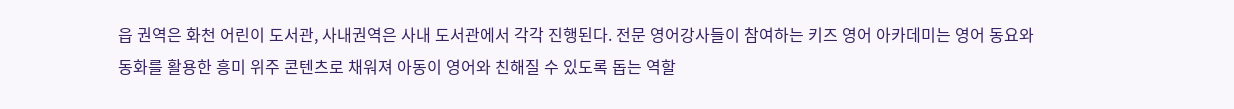읍 권역은 화천 어린이 도서관, 사내권역은 사내 도서관에서 각각 진행된다. 전문 영어강사들이 참여하는 키즈 영어 아카데미는 영어 동요와 동화를 활용한 흥미 위주 콘텐츠로 채워져 아동이 영어와 친해질 수 있도록 돕는 역할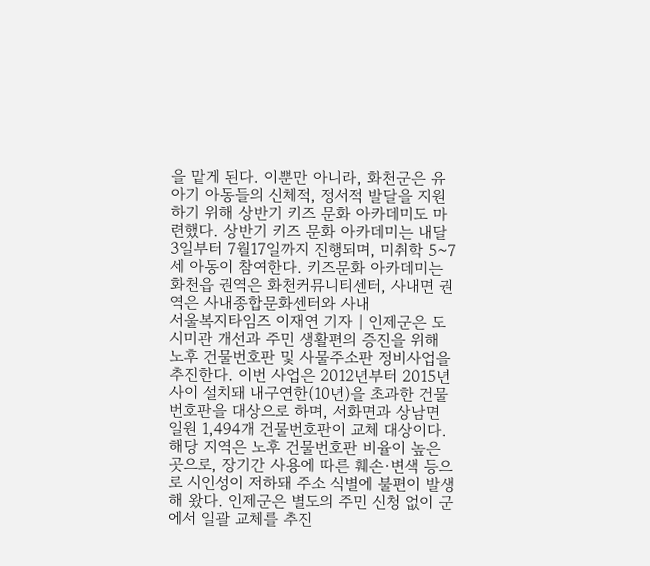을 맡게 된다. 이뿐만 아니라, 화천군은 유아기 아동들의 신체적, 정서적 발달을 지원하기 위해 상반기 키즈 문화 아카데미도 마련했다. 상반기 키즈 문화 아카데미는 내달 3일부터 7월17일까지 진행되며, 미취학 5~7세 아동이 참여한다. 키즈문화 아카데미는 화천읍 권역은 화천커뮤니티센터, 사내면 권역은 사내종합문화센터와 사내
서울복지타임즈 이재연 기자 | 인제군은 도시미관 개선과 주민 생활편의 증진을 위해 노후 건물번호판 및 사물주소판 정비사업을 추진한다. 이번 사업은 2012년부터 2015년 사이 설치돼 내구연한(10년)을 초과한 건물번호판을 대상으로 하며, 서화면과 상남면 일원 1,494개 건물번호판이 교체 대상이다. 해당 지역은 노후 건물번호판 비율이 높은 곳으로, 장기간 사용에 따른 훼손·변색 등으로 시인성이 저하돼 주소 식별에 불편이 발생해 왔다. 인제군은 별도의 주민 신청 없이 군에서 일괄 교체를 추진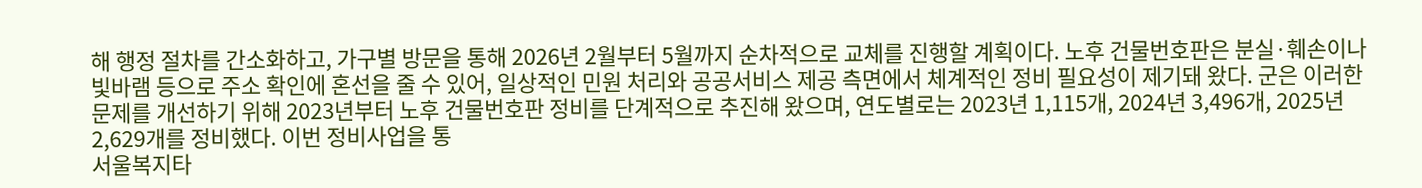해 행정 절차를 간소화하고, 가구별 방문을 통해 2026년 2월부터 5월까지 순차적으로 교체를 진행할 계획이다. 노후 건물번호판은 분실·훼손이나 빛바램 등으로 주소 확인에 혼선을 줄 수 있어, 일상적인 민원 처리와 공공서비스 제공 측면에서 체계적인 정비 필요성이 제기돼 왔다. 군은 이러한 문제를 개선하기 위해 2023년부터 노후 건물번호판 정비를 단계적으로 추진해 왔으며, 연도별로는 2023년 1,115개, 2024년 3,496개, 2025년 2,629개를 정비했다. 이번 정비사업을 통
서울복지타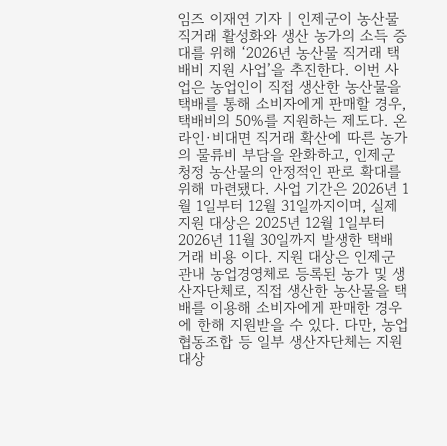임즈 이재연 기자 | 인제군이 농산물 직거래 활성화와 생산 농가의 소득 증대를 위해 ‘2026년 농산물 직거래 택배비 지원 사업’을 추진한다. 이번 사업은 농업인이 직접 생산한 농산물을 택배를 통해 소비자에게 판매할 경우, 택배비의 50%를 지원하는 제도다. 온라인·비대면 직거래 확산에 따른 농가의 물류비 부담을 완화하고, 인제군 청정 농산물의 안정적인 판로 확대를 위해 마련됐다. 사업 기간은 2026년 1월 1일부터 12월 31일까지이며, 실제 지원 대상은 2025년 12월 1일부터 2026년 11월 30일까지 발생한 택배 거래 비용 이다. 지원 대상은 인제군 관내 농업경영체로 등록된 농가 및 생산자단체로, 직접 생산한 농산물을 택배를 이용해 소비자에게 판매한 경우에 한해 지원받을 수 있다. 다만, 농업협동조합 등 일부 생산자단체는 지원 대상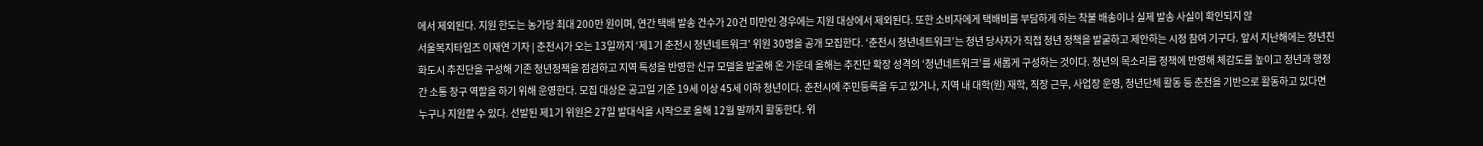에서 제외된다. 지원 한도는 농가당 최대 200만 원이며, 연간 택배 발송 건수가 20건 미만인 경우에는 지원 대상에서 제외된다. 또한 소비자에게 택배비를 부담하게 하는 착불 배송이나 실제 발송 사실이 확인되지 않
서울복지타임즈 이재연 기자 | 춘천시가 오는 13일까지 ‘제1기 춘천시 청년네트워크’ 위원 30명을 공개 모집한다. ‘춘천시 청년네트워크’는 청년 당사자가 직접 청년 정책을 발굴하고 제안하는 시정 참여 기구다. 앞서 지난해에는 청년친화도시 추진단을 구성해 기존 청년정책을 점검하고 지역 특성을 반영한 신규 모델을 발굴해 온 가운데 올해는 추진단 확장 성격의 ‘청년네트워크’를 새롭게 구성하는 것이다. 청년의 목소리를 정책에 반영해 체감도를 높이고 청년과 행정 간 소통 창구 역할을 하기 위해 운영한다. 모집 대상은 공고일 기준 19세 이상 45세 이하 청년이다. 춘천시에 주민등록을 두고 있거나, 지역 내 대학(원) 재학, 직장 근무, 사업장 운영, 청년단체 활동 등 춘천을 기반으로 활동하고 있다면 누구나 지원할 수 있다. 선발된 제1기 위원은 27일 발대식을 시작으로 올해 12월 말까지 활동한다. 위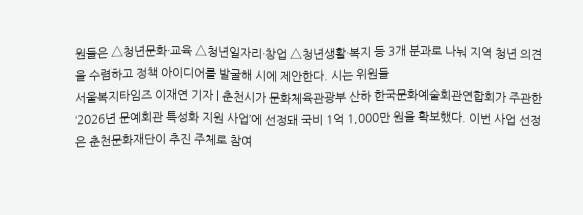원들은 △청년문화·교육 △청년일자리·창업 △청년생활·복지 등 3개 분과로 나눠 지역 청년 의견을 수렴하고 정책 아이디어를 발굴해 시에 제안한다. 시는 위원들
서울복지타임즈 이재연 기자 | 춘천시가 문화체육관광부 산하 한국문화예술회관연합회가 주관한 ‘2026년 문예회관 특성화 지원 사업’에 선정돼 국비 1억 1,000만 원을 확보했다. 이번 사업 선정은 춘천문화재단이 추진 주체로 참여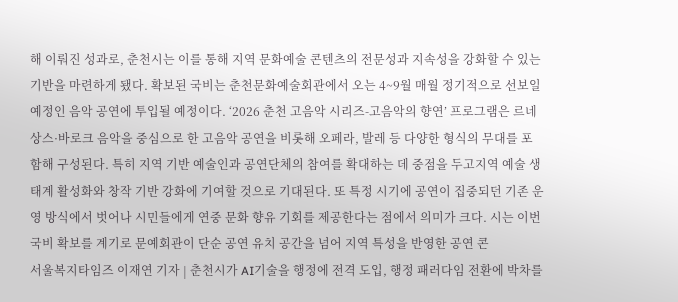해 이뤄진 성과로, 춘천시는 이를 통해 지역 문화예술 콘텐츠의 전문성과 지속성을 강화할 수 있는 기반을 마련하게 됐다. 확보된 국비는 춘천문화예술회관에서 오는 4~9월 매월 정기적으로 선보일 예정인 음악 공연에 투입될 예정이다. ‘2026 춘천 고음악 시리즈-고음악의 향연’ 프로그램은 르네상스·바로크 음악을 중심으로 한 고음악 공연을 비롯해 오페라, 발레 등 다양한 형식의 무대를 포함해 구성된다. 특히 지역 기반 예술인과 공연단체의 참여를 확대하는 데 중점을 두고지역 예술 생태계 활성화와 창작 기반 강화에 기여할 것으로 기대된다. 또 특정 시기에 공연이 집중되던 기존 운영 방식에서 벗어나 시민들에게 연중 문화 향유 기회를 제공한다는 점에서 의미가 크다. 시는 이번 국비 확보를 계기로 문예회관이 단순 공연 유치 공간을 넘어 지역 특성을 반영한 공연 콘
서울복지타임즈 이재연 기자 | 춘천시가 AI기술을 행정에 전격 도입, 행정 패러다임 전환에 박차를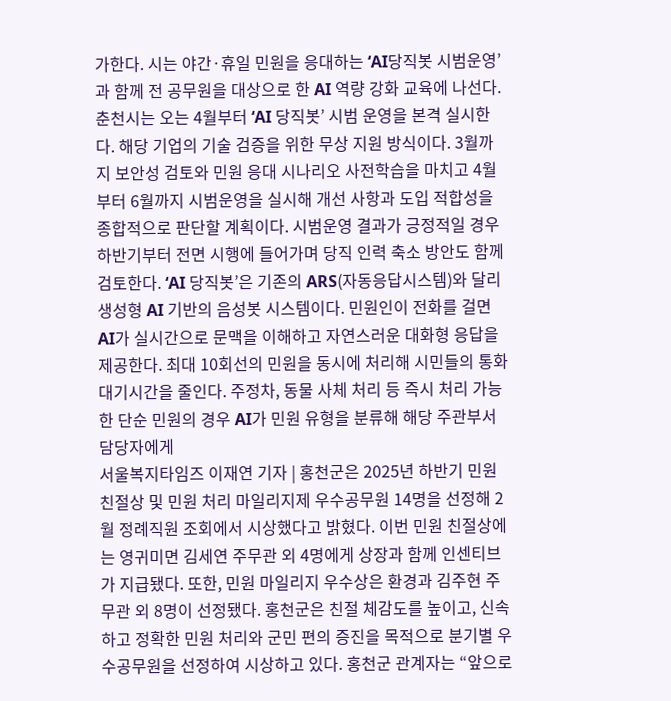가한다. 시는 야간·휴일 민원을 응대하는 ‘AI당직봇 시범운영’과 함께 전 공무원을 대상으로 한 AI 역량 강화 교육에 나선다. 춘천시는 오는 4월부터 ‘AI 당직봇’ 시범 운영을 본격 실시한다. 해당 기업의 기술 검증을 위한 무상 지원 방식이다. 3월까지 보안성 검토와 민원 응대 시나리오 사전학습을 마치고 4월부터 6월까지 시범운영을 실시해 개선 사항과 도입 적합성을 종합적으로 판단할 계획이다. 시범운영 결과가 긍정적일 경우 하반기부터 전면 시행에 들어가며 당직 인력 축소 방안도 함께 검토한다. ‘AI 당직봇’은 기존의 ARS(자동응답시스템)와 달리 생성형 AI 기반의 음성봇 시스템이다. 민원인이 전화를 걸면 AI가 실시간으로 문맥을 이해하고 자연스러운 대화형 응답을 제공한다. 최대 10회선의 민원을 동시에 처리해 시민들의 통화 대기시간을 줄인다. 주정차, 동물 사체 처리 등 즉시 처리 가능한 단순 민원의 경우 AI가 민원 유형을 분류해 해당 주관부서 담당자에게
서울복지타임즈 이재연 기자 | 홍천군은 2025년 하반기 민원 친절상 및 민원 처리 마일리지제 우수공무원 14명을 선정해 2월 정례직원 조회에서 시상했다고 밝혔다. 이번 민원 친절상에는 영귀미면 김세연 주무관 외 4명에게 상장과 함께 인센티브가 지급됐다. 또한, 민원 마일리지 우수상은 환경과 김주현 주무관 외 8명이 선정됐다. 홍천군은 친절 체감도를 높이고, 신속하고 정확한 민원 처리와 군민 편의 증진을 목적으로 분기별 우수공무원을 선정하여 시상하고 있다. 홍천군 관계자는 “앞으로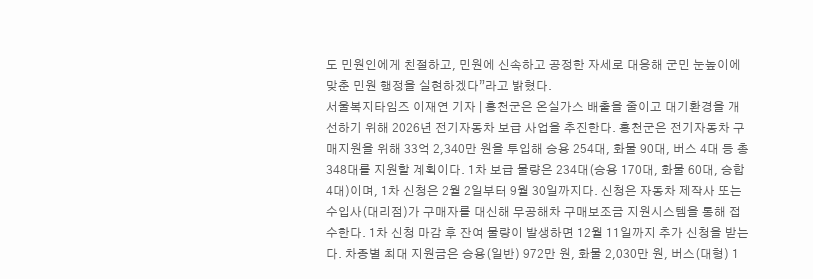도 민원인에게 친절하고, 민원에 신속하고 공정한 자세로 대응해 군민 눈높이에 맞춘 민원 행정을 실현하겠다”라고 밝혔다.
서울복지타임즈 이재연 기자 | 홍천군은 온실가스 배출을 줄이고 대기환경을 개선하기 위해 2026년 전기자동차 보급 사업을 추진한다. 홍천군은 전기자동차 구매지원을 위해 33억 2,340만 원을 투입해 승용 254대, 화물 90대, 버스 4대 등 총 348대를 지원할 계획이다. 1차 보급 물량은 234대(승용 170대, 화물 60대, 승합 4대)이며, 1차 신청은 2월 2일부터 9월 30일까지다. 신청은 자동차 제작사 또는 수입사(대리점)가 구매자를 대신해 무공해차 구매보조금 지원시스템을 통해 접수한다. 1차 신청 마감 후 잔여 물량이 발생하면 12월 11일까지 추가 신청을 받는다. 차종별 최대 지원금은 승용(일반) 972만 원, 화물 2,030만 원, 버스(대형) 1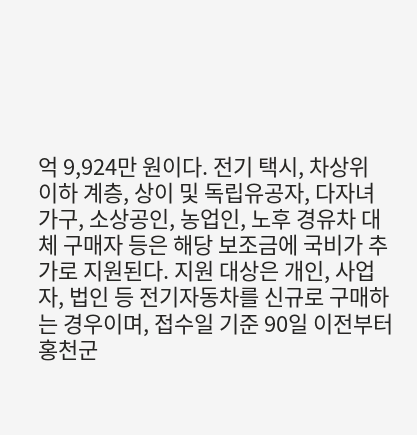억 9,924만 원이다. 전기 택시, 차상위 이하 계층, 상이 및 독립유공자, 다자녀가구, 소상공인, 농업인, 노후 경유차 대체 구매자 등은 해당 보조금에 국비가 추가로 지원된다. 지원 대상은 개인, 사업자, 법인 등 전기자동차를 신규로 구매하는 경우이며, 접수일 기준 90일 이전부터 홍천군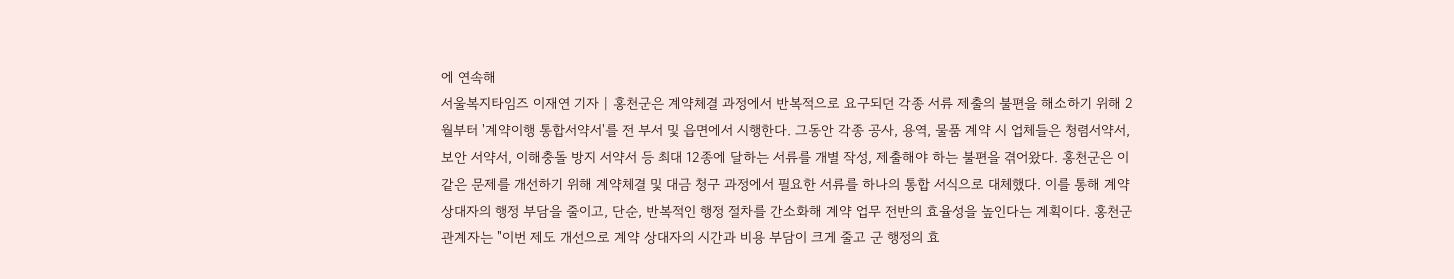에 연속해
서울복지타임즈 이재연 기자 | 홍천군은 계약체결 과정에서 반복적으로 요구되던 각종 서류 제출의 불편을 해소하기 위해 2월부터 '계약이행 통합서약서'를 전 부서 및 읍면에서 시행한다. 그동안 각종 공사, 용역, 물품 계약 시 업체들은 청렴서약서, 보안 서약서, 이해충돌 방지 서약서 등 최대 12종에 달하는 서류를 개별 작성, 제출해야 하는 불편을 겪어왔다. 홍천군은 이 같은 문제를 개선하기 위해 계약체결 및 대금 청구 과정에서 필요한 서류를 하나의 통합 서식으로 대체했다. 이를 통해 계약 상대자의 행정 부담을 줄이고, 단순, 반복적인 행정 절차를 간소화해 계약 업무 전반의 효율성을 높인다는 계획이다. 홍천군 관계자는 "이번 제도 개선으로 계약 상대자의 시간과 비용 부담이 크게 줄고 군 행정의 효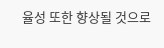율성 또한 향상될 것으로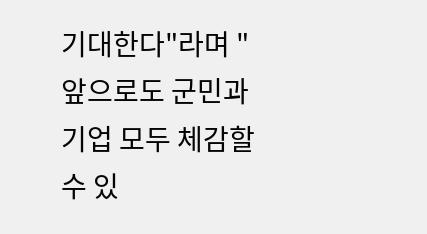기대한다"라며 "앞으로도 군민과 기업 모두 체감할 수 있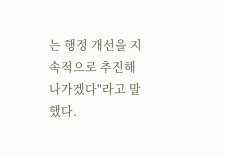는 행정 개선을 지속적으로 추진해 나가겠다"라고 말했다.